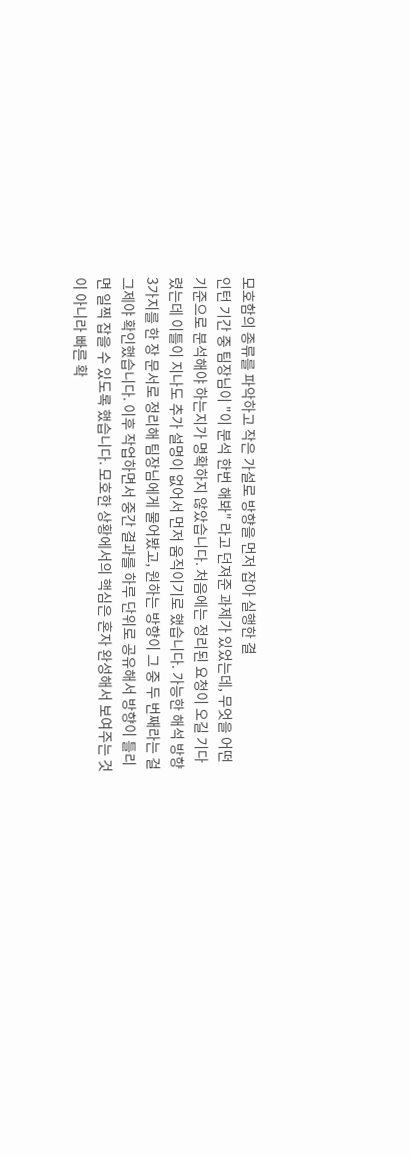모호함의 종류를 파악하고 작은 가설로 방향을 먼저 잡아 실행한 결
인턴 기간 중 팀장님이 "이 분석 한번 해봐" 라고 던져준 과제가 있었는데, 무엇을 어떤 기준으로 분석해야 하는지가 명확하지 않았습니다. 처음에는 정리된 요청이 오길 기다렸는데 이틀이 지나도 추가 설명이 없어서 먼저 움직이기로 했습니다. 가능한 해석 방향 3가지를 한 장 문서로 정리해 팀장님에게 물어봤고, 원하는 방향이 그 중 두 번째라는 걸 그제야 확인했습니다. 이후 작업하면서 중간 결과를 하루 단위로 공유해서 방향이 틀리면 일찍 잡을 수 있도록 했습니다. 모호한 상황에서의 핵심은 혼자 완성해서 보여주는 것이 아니라 빠른 확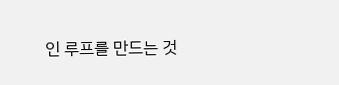인 루프를 만드는 것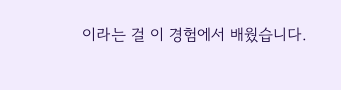이라는 걸 이 경험에서 배웠습니다.